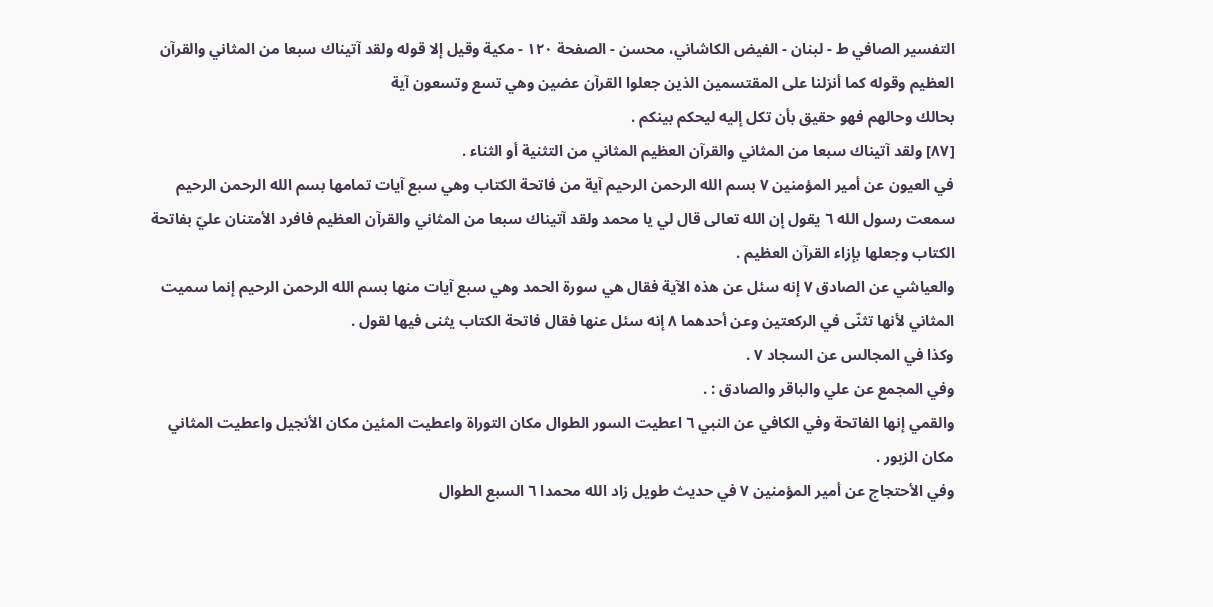التفسیر الصافي ط - لبنان - الفيض الكاشاني، محسن - الصفحة ١٢٠ - مكية وقيل إلا قوله ولقد آتيناك سبعا من المثاني والقرآن العظيم وقوله كما أنزلنا على المقتسمين الذين جعلوا القرآن عضين وهي تسع وتسعون آية
بحالك وحالهم فهو حقيق بأن تكل إليه ليحكم بينكم .
[٨٧] ولقد آتيناك سبعا من المثاني والقرآن العظيم المثاني من التثنية أو الثناء .
في العيون عن أمير المؤمنين ٧ بسم الله الرحمن الرحيم آية من فاتحة الكتاب وهي سبع آيات تمامها بسم الله الرحمن الرحيم سمعت رسول الله ٦ يقول إن الله تعالى قال لي يا محمد ولقد آتيناك سبعا من المثاني والقرآن العظيم فافرد الأمتنان عليّ بفاتحة الكتاب وجعلها بإزاء القرآن العظيم .
والعياشي عن الصادق ٧ إنه سئل عن هذه الآية فقال هي سورة الحمد وهي سبع آيات منها بسم الله الرحمن الرحيم إنما سميت المثاني لأنها تثنّى في الركعتين وعن أحدهما ٨ إنه سئل عنها فقال فاتحة الكتاب يثنى فيها لقول .
وكذا في المجالس عن السجاد ٧ .
وفي المجمع عن علي والباقر والصادق : .
والقمي إنها الفاتحة وفي الكافي عن النبي ٦ اعطيت السور الطوال مكان التوراة واعطيت المئين مكان الأنجيل واعطيت المثاني مكان الزبور .
وفي الأحتجاج عن أمير المؤمنين ٧ في حديث طويل زاد الله محمدا ٦ السبع الطوال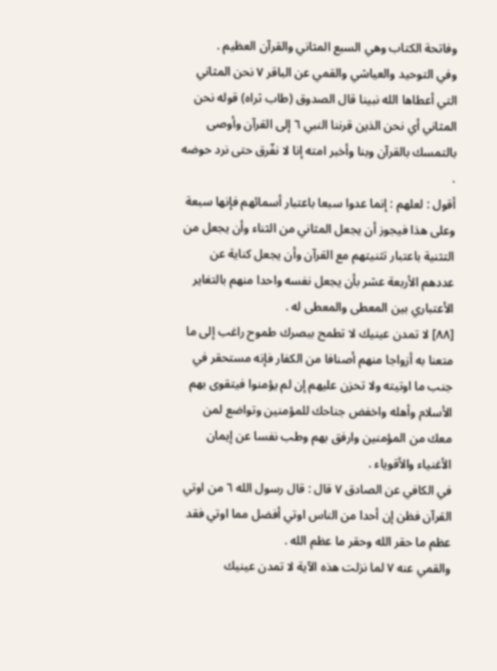وفاتحة الكتاب وهي السبع المثاني والقرآن العظيم .
وفي التوحيد والعياشي والقمي عن الباقر ٧ نحن المثاني التي أعطاها الله نبينا قال الصدوق (طاب ثراه) قوله نحن المثاني أي نحن الذين قرننا النبي ٦ إلى القرآن وأوصى بالتمسك بالقرآن وبنا وأخبر امته إنا لا نفّرق حتى نرد حوضه .
أقول : لعلهم : إنما عدوا سبعا باعتبار أسمائهم فإنها سبعة وعلى هذا فيجوز أن يجعل المثاني من الثناء وأن يجعل من التثنية باعتبار تثنيتهم مع القرآن وأن يجعل كناية عن عددهم الأربعة عشر بأن يجعل نفسه واحدا منهم بالتغاير الأعتباري بين المعطى والمعطى له .
[٨٨] لا تمدن عينيك لا تطمح ببصرك طموح راغب إلى ما متعنا به أزواجا منهم أصنافا من الكفار فإنه مستحقر في جنب ما اوتيته ولا تحزن عليهم إن لم يؤمنوا فيتقوى بهم الأسلام وأهله واخفض جناحك للمؤمنين وتواضع لمن معك من المؤمنين وارفق بهم وطب نفسا عن إيمان الأغنياء والأقوياء .
في الكافي عن الصادق ٧ قال : قال رسول الله ٦ من اوتي القرآن فظن إن أحدا من الناس اوتي أفضل مما اوتي فقد عظم ما حقر الله وحقر ما عظم الله .
والقمي عنه ٧ لما نزلت هذه الآية لا تمدن عينيك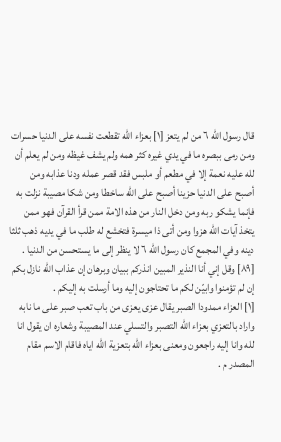قال رسول الله ٦ من لم يتعز [١] بعزاء الله تقطعت نفسه على الدنيا حسرات ومن رمى ببصره ما في يدي غيره كثر همه ولم يشف غيظه ومن لم يعلم أن لله عليه نعمة إلا في مطعم أو ملبس فقد قصر عمله ودنا عذابه ومن أصبح على الدنيا حزينا أصبح على الله ساخطا ومن شكا مصيبة نزلت به فإنما يشكو ربه ومن دخل النار من هذه الامة ممن قرأ القرآن فهو ممن يتخذ آيات الله هزوا ومن أتى ذا ميسرة فتخشع له طلب ما في يديه ذهب ثلثا دينه وفي المجمع كان رسول الله ٦ لا ينظر إلى ما يستحسن من الدنيا .
[٨٩] وقل إني أنا النذير المبين انذركم ببيان وبرهان إن عذاب الله نازل بكم إن لم تؤمنوا وابيّن لكم ما تحتاجون إليه وما أرسلت به إليكم .
[١] العزاء ممدودا الصبر يقال عزى يعزى من باب تعب صبر على ما نابه واراد بالتعزي بعزاء الله التصبر والتسلي عند المصيبة وشعاره ان يقول انا لله وانا إليه راجعون ومعنى بعزاء الله بتعزية الله اياه فاقام الاسم مقام المصدر م .